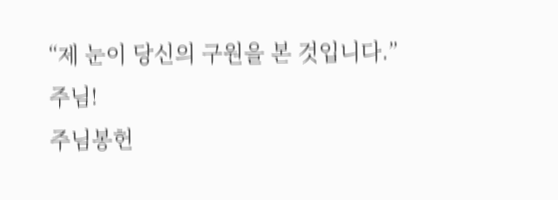“제 눈이 당신의 구원을 본 것입니다.”
주님!
주님봉헌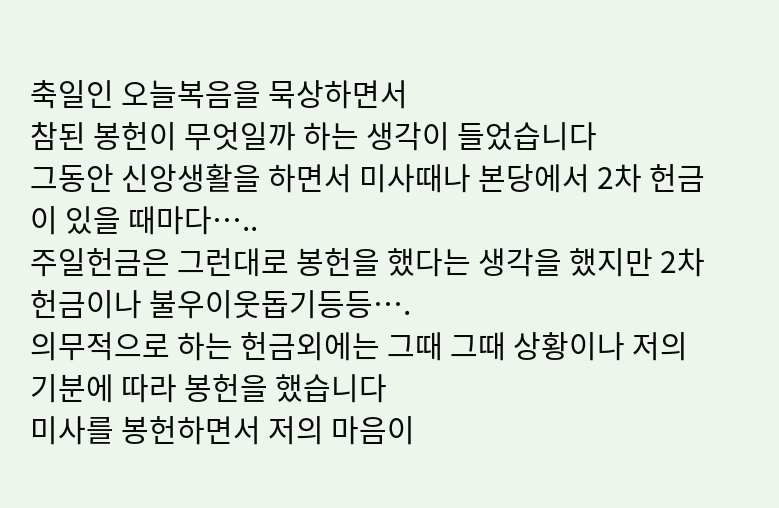축일인 오늘복음을 묵상하면서
참된 봉헌이 무엇일까 하는 생각이 들었습니다
그동안 신앙생활을 하면서 미사때나 본당에서 2차 헌금이 있을 때마다…..
주일헌금은 그런대로 봉헌을 했다는 생각을 했지만 2차헌금이나 불우이웃돕기등등….
의무적으로 하는 헌금외에는 그때 그때 상황이나 저의 기분에 따라 봉헌을 했습니다
미사를 봉헌하면서 저의 마음이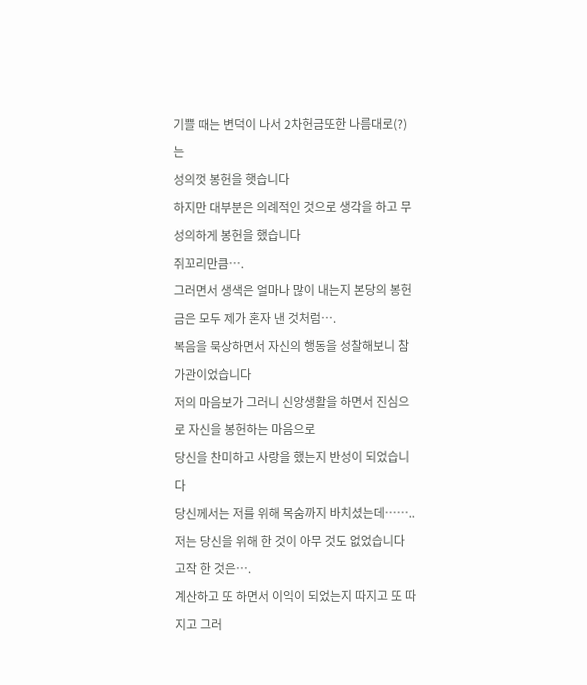기쁠 때는 변덕이 나서 2차헌금또한 나름대로(?)는
성의껏 봉헌을 햇습니다
하지만 대부분은 의례적인 것으로 생각을 하고 무성의하게 봉헌을 했습니다
쥐꼬리만큼….
그러면서 생색은 얼마나 많이 내는지 본당의 봉헌금은 모두 제가 혼자 낸 것처럼….
복음을 묵상하면서 자신의 행동을 성찰해보니 참 가관이었습니다
저의 마음보가 그러니 신앙생활을 하면서 진심으로 자신을 봉헌하는 마음으로
당신을 찬미하고 사랑을 했는지 반성이 되었습니다
당신께서는 저를 위해 목숨까지 바치셨는데……..
저는 당신을 위해 한 것이 아무 것도 없었습니다
고작 한 것은….
계산하고 또 하면서 이익이 되었는지 따지고 또 따지고 그러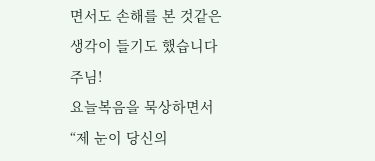면서도 손해를 본 것같은
생각이 들기도 했습니다
주님!
요늘복음을 묵상하면서
“제 눈이 당신의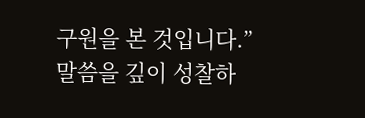구원을 본 것입니다.”
말씀을 깊이 성찰하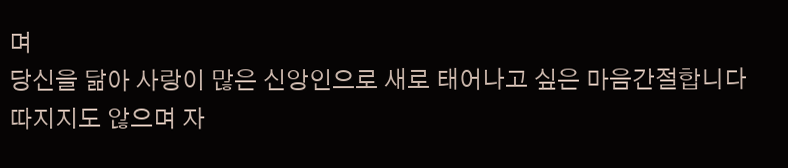며
당신을 닮아 사랑이 많은 신앙인으로 새로 태어나고 싶은 마음간절합니다
따지지도 않으며 자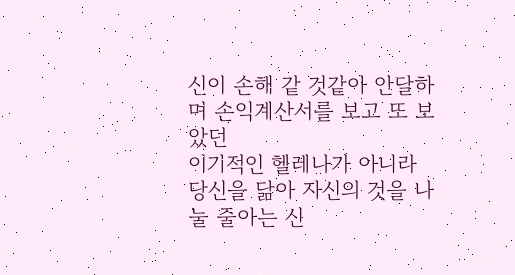신이 손해 같 것같아 안달하며 손익계산서를 보고 또 보았던
이기적인 헬레나가 아니라 당신을 닮아 자신의 것을 나눌 줄아는 신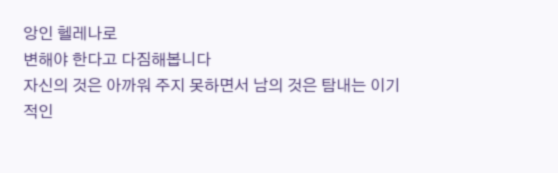앙인 헬레나로
변해야 한다고 다짐해봅니다
자신의 것은 아까워 주지 못하면서 남의 것은 탐내는 이기적인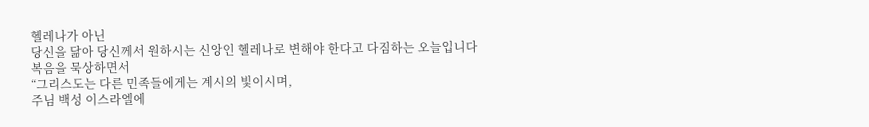헬레나가 아닌
당신을 닮아 당신께서 원하시는 신앙인 헬레나로 변해야 한다고 다짐하는 오늘입니다
복음을 묵상하면서
“그리스도는 다른 민족들에게는 계시의 빛이시며,
주님 백성 이스라엘에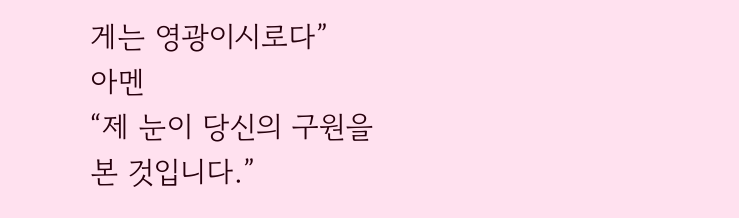게는 영광이시로다”
아멘
“제 눈이 당신의 구원을 본 것입니다.”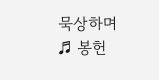묵상하며
♬ 봉헌